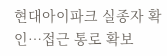현대아이파크 실종자 확인…접근 통로 확보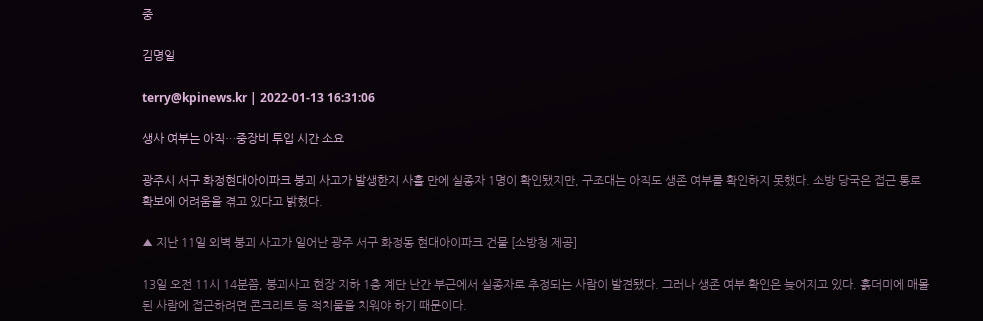중

김명일

terry@kpinews.kr | 2022-01-13 16:31:06

생사 여부는 아직…중장비 투입 시간 소요

광주시 서구 화정현대아이파크 붕괴 사고가 발생한지 사흘 만에 실종자 1명이 확인됐지만, 구조대는 아직도 생존 여부를 확인하지 못했다. 소방 당국은 접근 통로 확보에 어려움을 겪고 있다고 밝혔다.

▲ 지난 11일 외벽 붕괴 사고가 일어난 광주 서구 화정동 현대아이파크 건물 [소방청 제공]

13일 오전 11시 14분쯤, 붕괴사고 현장 지하 1층 계단 난간 부근에서 실종자로 추정되는 사람이 발견됐다. 그러나 생존 여부 확인은 늦어지고 있다. 흙더미에 매몰된 사람에 접근하려면 콘크리트 등 적치물을 치워야 하기 때문이다.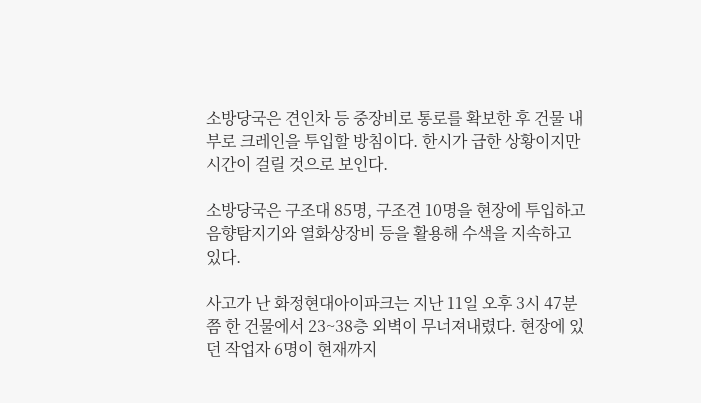소방당국은 견인차 등 중장비로 통로를 확보한 후 건물 내부로 크레인을 투입할 방침이다. 한시가 급한 상황이지만 시간이 걸릴 것으로 보인다.

소방당국은 구조대 85명, 구조견 10명을 현장에 투입하고 음향탐지기와 열화상장비 등을 활용해 수색을 지속하고 있다.

사고가 난 화정현대아이파크는 지난 11일 오후 3시 47분쯤 한 건물에서 23~38층 외벽이 무너져내렸다. 현장에 있던 작업자 6명이 현재까지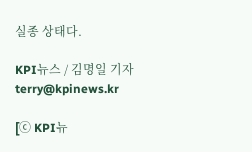실종 상태다.

KPI뉴스 / 김명일 기자 terry@kpinews.kr

[ⓒ KPI뉴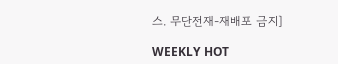스. 무단전재-재배포 금지]

WEEKLY HOT